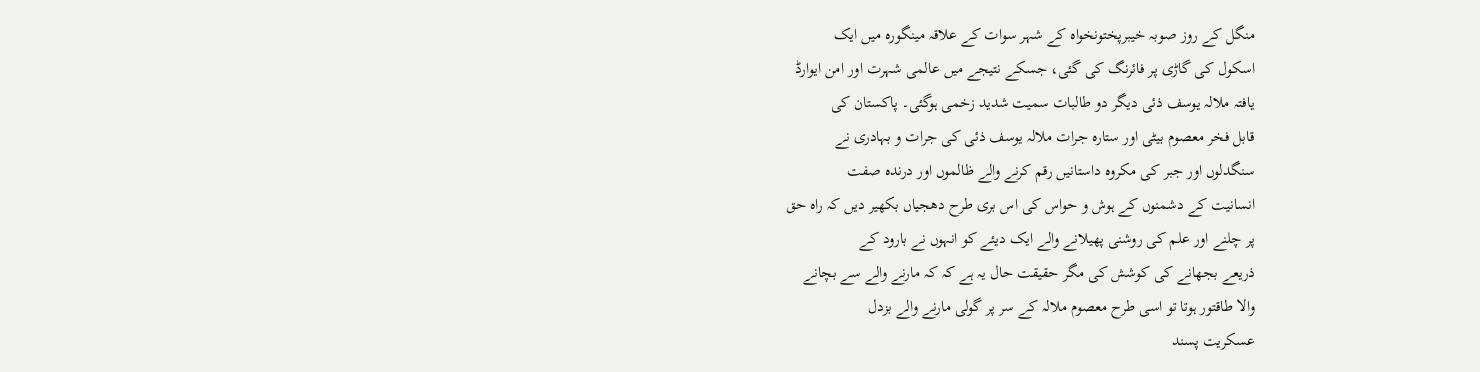منگل کے روز صوبہ خیبرپختونخواہ کے شہر سوات کے علاقہ مینگورہ میں ایک
اسکول کی گاڑی پر فائرنگ کی گئی، جسکے نتیجے میں عالمی شہرت اور امن ایوارڈ
یافتہ ملالہ یوسف ذئی دیگر دو طالبات سمیت شدید زخمی ہوگئی۔ پاکستان کی
قابل فخر معصوم بیٹی اور ستارہ جرات ملالہ یوسف ذئی کی جرات و بہادری نے
سنگدلوں اور جبر کی مکروہ داستانیں رقم کرنے والے ظالموں اور درندہ صفت
انسانیت کے دشمنوں کے ہوش و حواس کی اس بری طرح دھجیاں بکھیر دیں کہ راہ حق
پر چلنے اور علم کی روشنی پھیلانے والے ایک دیئے کو انہوں نے بارود کے
ذریعے بجھانے کی کوشش کی مگر حقیقت حال یہ ہے کہ کہ مارنے والے سے بچانے
والا طاقتور ہوتا تو اسی طرح معصوم ملالہ کے سر پر گولی مارنے والے بزدل
عسکریت پسند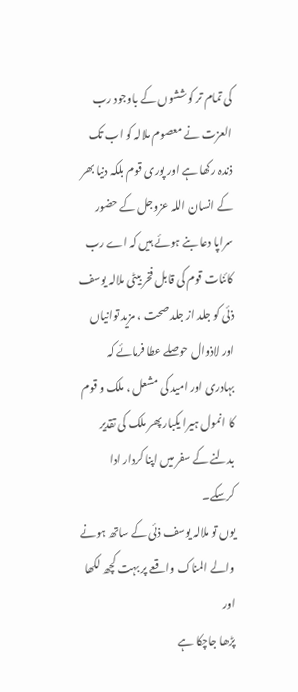کی تمام تر کوششوں کے باوجود رب العزت نے معصوم ملالہ کو اب تک
ذندہ رکھا ہے اور پوری قوم بلکہ دنیا بھر کے انسان اللہ عزوجل کے حضور
سراپا دعا بنے ہوئے ہیں کہ اے رب کائنات قوم کی قابل فخر بیٹی ملالہ یوسف
ذئی کو جلد از جلد صحت ، مزید توانیاں اور لاذوال حوصلے عطا فرمائے کہ
بہادری اور امید کی مشعل ، ملک و قوم کا انمول ہیرا یکبار پھر ملک کی تقدیر
بدلنے کے سفر میں اپنا کردار ادا کرسکے۔
یوں تو ملالہ یوسف ذئی کے ساتھ ہونے والے المناک واقعے پر بہت کچھ لکھا اور
پڑھا جاچکا ہے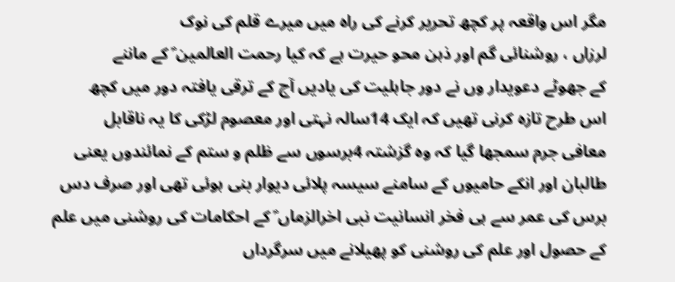مگر اس واقعہ پر کچھ تحریر کرنے کی راہ میں میرے قلم کی نوک
لرزاں ، روشنائی گم اور ذہن محو حیرت ہے کہ کیا رحمت العالمین ؐ کے ماننے
کے جھوٹے دعویدار وں نے دور جاہلیت کی یادیں آج کے ترقی یافتہ دور میں کچھ
اس طرح تازہ کرنی تھیں کہ ایک 14سالہ نہتی اور معصوم لڑکی کا یہ ناقابل
معافی جرم سمجھا گیا کہ وہ گزشتہ 4برسوں سے ظلم و ستم کے نمائندوں یعنی
طالبان اور انکے حامیوں کے سامنے سیسہ پلائی دیوار بنی ہوئی تھی اور صرف دس
برس کی عمر سے ہی فخر انسانیت نبی اخرالزماں ؐ کے احکامات کی روشنی میں علم
کے حصول اور علم کی روشنی کو پھیلانے میں سرگرداں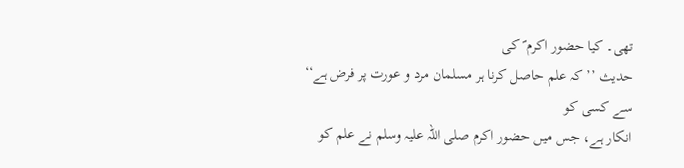تھی۔ کیا حضور اکرم ؐ کی
حدیث ’’ کہ علم حاصل کرنا ہر مسلمان مرد و عورت پر فرض ہے‘‘ سے کسی کو
انکار ہے، جس میں حضور اکرم صلی اللہ علیہ وسلم نے علم کو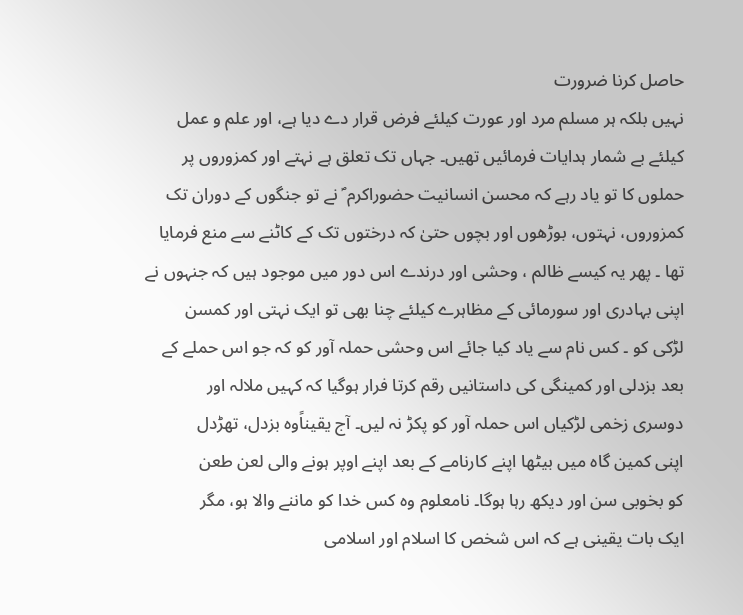حاصل کرنا ضرورت
نہیں بلکہ ہر مسلم مرد اور عورت کیلئے فرض قرار دے دیا ہے، اور علم و عمل
کیلئے بے شمار ہدایات فرمائیں تھیں۔ جہاں تک تعلق ہے نہتے اور کمزوروں پر
حملوں کا تو یاد رہے کہ محسن انسانیت حضوراکرم ؐ نے تو جنگوں کے دوران تک
کمزوروں، نہتوں، بوڑھوں اور بچوں حتیٰ کہ درختوں تک کے کاٹنے سے منع فرمایا
تھا ۔ پھر یہ کیسے ظالم ، وحشی اور درندے اس دور میں موجود ہیں کہ جنہوں نے
اپنی بہادری اور سورمائی کے مظاہرے کیلئے چنا بھی تو ایک نہتی اور کمسن
لڑکی کو ۔ کس نام سے یاد کیا جائے اس وحشی حملہ آور کو کہ جو اس حملے کے
بعد بزدلی اور کمینگی کی داستانیں رقم کرتا فرار ہوگیا کہ کہیں ملالہ اور
دوسری زخمی لڑکیاں اس حملہ آور کو پکڑ نہ لیں۔ آج یقیناًوہ بزدل، تھڑدل
اپنی کمین گاہ میں بیٹھا اپنے کارنامے کے بعد اپنے اوپر ہونے والی لعن طعن
کو بخوبی سن اور دیکھ رہا ہوگا۔ نامعلوم وہ کس خدا کو ماننے والا ہو، مگر
ایک بات یقینی ہے کہ اس شخص کا اسلام اور اسلامی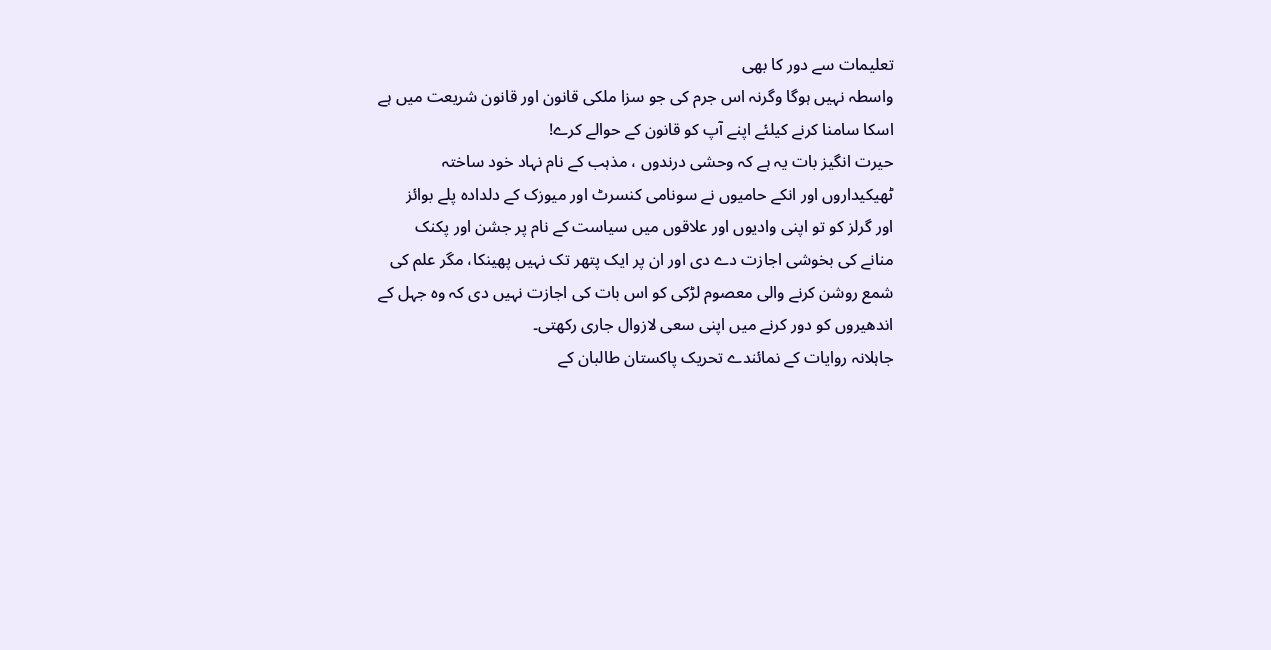تعلیمات سے دور کا بھی
واسطہ نہیں ہوگا وگرنہ اس جرم کی جو سزا ملکی قانون اور قانون شریعت میں ہے
اسکا سامنا کرنے کیلئے اپنے آپ کو قانون کے حوالے کرے!
حیرت انگیز بات یہ ہے کہ وحشی درندوں ، مذہب کے نام نہاد خود ساختہ
ٹھیکیداروں اور انکے حامیوں نے سونامی کنسرٹ اور میوزک کے دلدادہ پلے بوائز
اور گرلز کو تو اپنی وادیوں اور علاقوں میں سیاست کے نام پر جشن اور پکنک
منانے کی بخوشی اجازت دے دی اور ان پر ایک پتھر تک نہیں پھینکا، مگر علم کی
شمع روشن کرنے والی معصوم لڑکی کو اس بات کی اجازت نہیں دی کہ وہ جہل کے
اندھیروں کو دور کرنے میں اپنی سعی لازوال جاری رکھتی۔
جاہلانہ روایات کے نمائندے تحریک پاکستان طالبان کے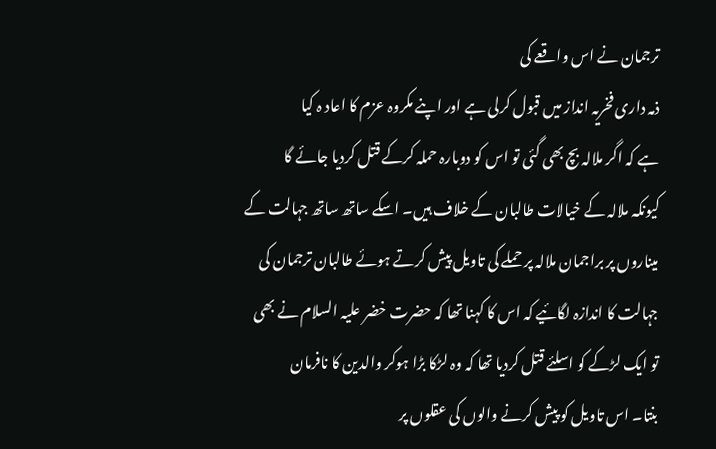ترجمان نے اس واقعے کی
ذمہ داری فخریہ انداز میں قبول کرلی ہے اور اپنے مکروہ عزم کا اعاد ہ کیا
ہے کہ اگر ملالہ بچ بھی گئی تو اس کو دوبارہ حملہ کرکے قتل کردیا جائے گا
کیونکہ ملالہ کے خیالات طالبان کے خلاف ہیں۔ اسکے ساتھ ساتھ جہالت کے
میناروں پر براجمان ملالہ پر حملے کی تاویل پیش کرتے ہوئے طالبان ترجمان کی
جہالت کا اندازہ لگائیے کہ اس کا کہنا تھا کہ حضرت خضر علیہ السلام نے بھی
تو ایک لڑکے کو اسلئے قتل کردیا تھا کہ وہ لڑکا بڑا ہوکر والدین کا نافرمان
بنتا۔ اس تاویل کو پیش کرنے والوں کی عقلوں پر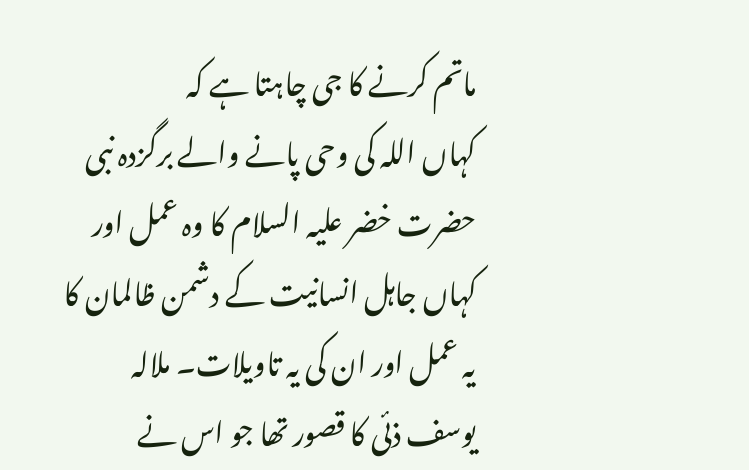ماتم کرنے کا جی چاہتا ہے کہ
کہاں اللہ کی وحی پانے والے برگزدہ نبی حضرت خضر علیہ السلام کا وہ عمل اور
کہاں جاہل انسانیت کے دشمن ظالمان کا یہ عمل اور ان کی یہ تاویلات۔ ملالہ
یوسف ذئی کا قصور تھا جو اس نے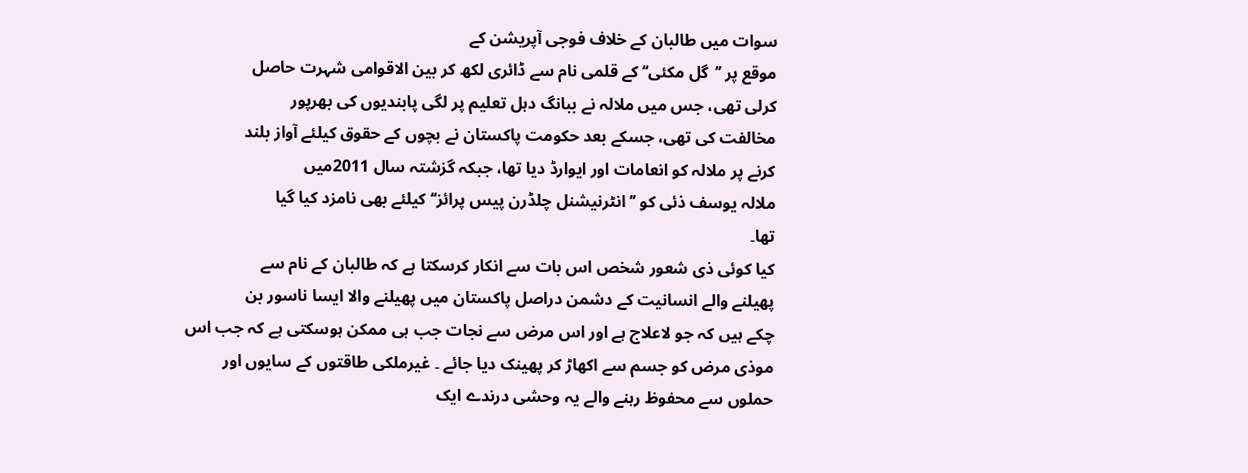سوات میں طالبان کے خلاف فوجی آپریشن کے
موقع پر ’’گل مکئی‘‘ کے قلمی نام سے ڈائری لکھ کر بین الاقوامی شہرت حاصل
کرلی تھی، جس میں ملالہ نے ببانگ دہل تعلیم پر لگی پابندیوں کی بھرپور
مخالفت کی تھی، جسکے بعد حکومت پاکستان نے بچوں کے حقوق کیلئے آواز بلند
کرنے پر ملالہ کو انعامات اور ایوارڈ دیا تھا، جبکہ گزشتہ سال 2011میں
ملالہ یوسف ذئی کو ’’انٹرنیشنل چلڈرن پیس پرائز‘‘ کیلئے بھی نامزد کیا گیا
تھا۔
کیا کوئی ذی شعور شخص اس بات سے انکار کرسکتا ہے کہ طالبان کے نام سے
پھیلنے والے انسانیت کے دشمن دراصل پاکستان میں پھیلنے والا ایسا ناسور بن
چکے ہیں کہ جو لاعلاج ہے اور اس مرض سے نجات جب ہی ممکن ہوسکتی ہے کہ جب اس
موذی مرض کو جسم سے اکھاڑ کر پھینک دیا جائے ۔ غیرملکی طاقتوں کے سایوں اور
حملوں سے محفوظ رہنے والے یہ وحشی درندے ایک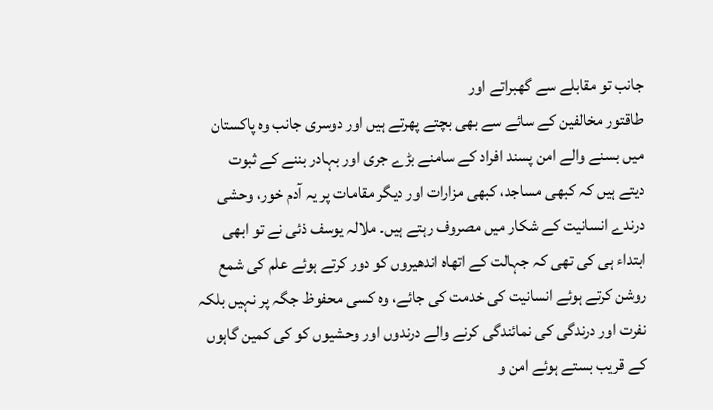جانب تو مقابلے سے گھبراتے اور
طاقتور مخالفین کے سائے سے بھی بچتے پھرتے ہیں اور دوسری جانب وہ پاکستان
میں بسنے والے امن پسند افراد کے سامنے بڑے جری اور بہادر بننے کے ثبوت
دیتے ہیں کہ کبھی مساجد، کبھی مزارات اور دیگر مقامات پر یہ آدم خور، وحشی
درندے انسانیت کے شکار میں مصروف رہتے ہیں۔ ملالہ یوسف ذئی نے تو ابھی
ابتداء ہی کی تھی کہ جہالت کے اتھاہ اندھیروں کو دور کرتے ہوئے علم کی شمع
روشن کرتے ہوئے انسانیت کی خدمت کی جائے، وہ کسی محفوظ جگہ پر نہیں بلکہ
نفرت اور درندگی کی نمائندگی کرنے والے درندوں اور وحشیوں کو کی کمین گاہوں
کے قریب بستے ہوئے امن و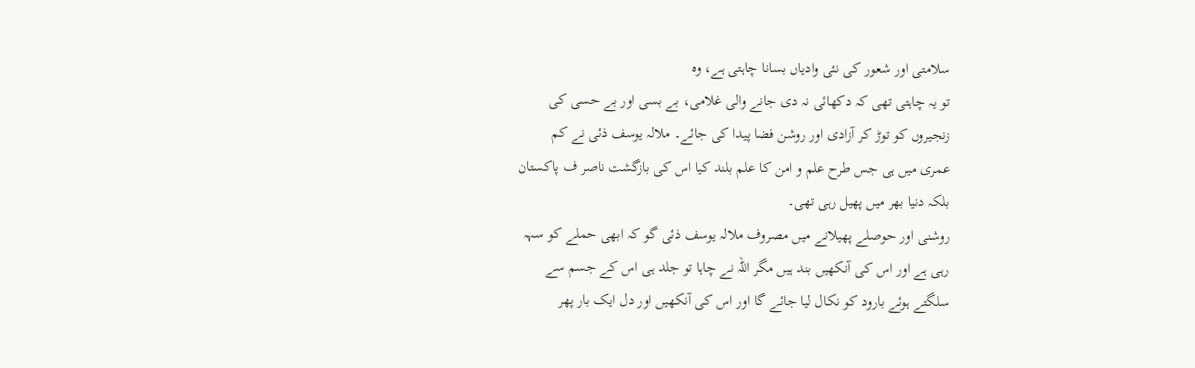سلامتی اور شعور کی نئی وادیاں بسانا چاہتی ہے، وہ
تو یہ چاہتی تھی کہ دکھائی نہ دی جانے والی غلامی، بے بسی اور بے حسی کی
زنجیروں کو توڑ کر آزادی اور روشن فضا پیدا کی جائے۔ ملالہ یوسف ذئی نے کم
عمری میں ہی جس طرح علم و امن کا علم بلند کیا اس کی بازگشت ناصر ف پاکستان
بلکہ دنیا بھر میں پھیل رہی تھی۔
روشنی اور حوصلے پھیلانے میں مصروف ملالہ یوسف ذئی گو کہ ابھی حملے کو سہہ
رہی ہے اور اس کی آنکھیں بند ہیں مگر اللہ نے چاہا تو جلد ہی اس کے جسم سے
سلگتے ہوئے بارود کو نکال لیا جائے گا اور اس کی آنکھیں اور دل ایک بار پھر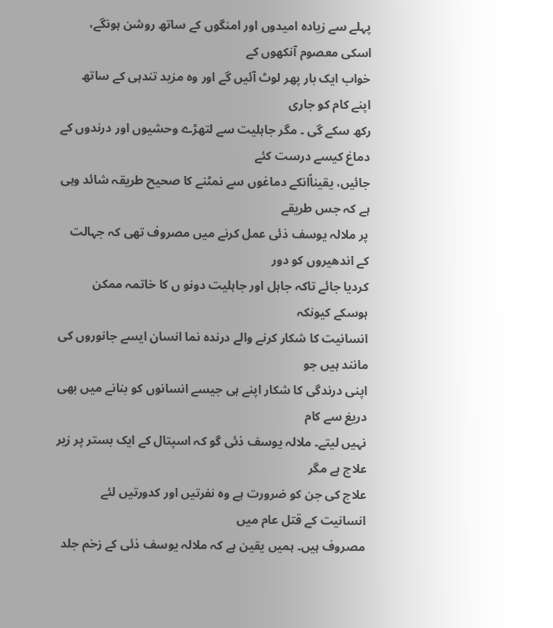پہلے سے زیادہ امیدوں اور امنگوں کے ساتھ روشن ہونگے، اسکی معصوم آنکھوں کے
خواب ایک بار پھر لوٹ آئیں گے اور وہ مزید تندہی کے ساتھ اپنے کام کو جاری
رکھ سکے گی ۔ مگر جاہلیت سے لتھڑے وحشیوں اور درندوں کے دماغ کیسے درست کئے
جائیں، یقیناًانکے دماغوں سے نمٹنے کا صحیح طریقہ شائد وہی ہے کہ جس طریقے
پر ملالہ یوسف ذئی عمل کرنے میں مصروف تھی کہ جہالت کے اندھیروں کو دور
کردیا جائے تاکہ جاہل اور جاہلیت دونو ں کا خاتمہ ممکن ہوسکے کیونکہ
انسانیت کا شکار کرنے والے درندہ نما انسان ایسے جانوروں کی مانند ہیں جو
اپنی درندگی کا شکار اپنے ہی جیسے انسانوں کو بنانے میں بھی دریغ سے کام
نہیں لیتے۔ ملالہ یوسف ذئی گو کہ اسپتال کے ایک بستر پر زیر علاج ہے مگر
علاج کی جن کو ضرورت ہے وہ نفرتیں اور کدورتیں لئے انسانیت کے قتل عام میں
مصروف ہیں۔ ہمیں یقین ہے کہ ملالہ یوسف ذئی کے زخم جلد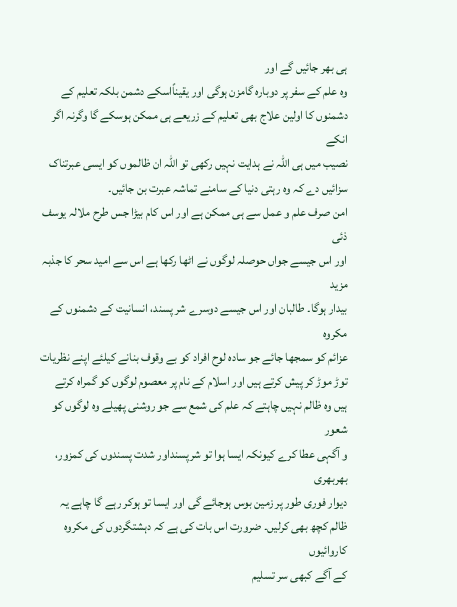ہی بھر جائیں گے اور
وہ علم کے سفر پر دوبارہ گامزن ہوگی اور یقیناًاسکے دشمن بلکہ تعلیم کے
دشمنوں کا اولین علاج بھی تعلیم کے زریعے ہی ممکن ہوسکے گا وگرنہ اگر انکے
نصیب میں ہی اللہ نے ہدایت نہیں رکھی تو اللہ ان ظالموں کو ایسی عبرتناک
سزائیں دے کہ وہ رہتی دنیا کے سامنے تماشہ عبرت بن جائیں۔
امن صرف علم و عمل سے ہی ممکن ہے اور اس کام بیڑا جس طرح ملالہ یوسف ذئی
اور اس جیسے جواں حوصلہ لوگوں نے اٹھا رکھا ہے اس سے امید سحر کا جذبہ مزید
بیدار ہوگا۔ طالبان اور اس جیسے دوسرے شر پسند، انسانیت کے دشمنوں کے مکروہ
عزائم کو سمجھا جائے جو سادہ لوح افراد کو بے وقوف بنانے کیلئے اپنے نظریات
توڑ موڑ کر پیش کرتے ہیں اور اسلام کے نام پر معصوم لوگوں کو گمراہ کرتے
ہیں وہ ظالم نہیں چاہتے کہ علم کی شمع سے جو روشنی پھیلے وہ لوگوں کو شعور
و آگہی عطا کرے کیونکہ ایسا ہوا تو شرپسنداور شدت پسندوں کی کمزور، بھربھری
دیوار فوری طور پر زمین بوس ہوجائے گی اور ایسا تو ہوکر رہے گا چاہے یہ
ظالم کچھ بھی کرلیں۔ ضرورت اس بات کی ہے کہ دہشتگردوں کی مکروہ کاروائیوں
کے آگے کبھی سر تسلیم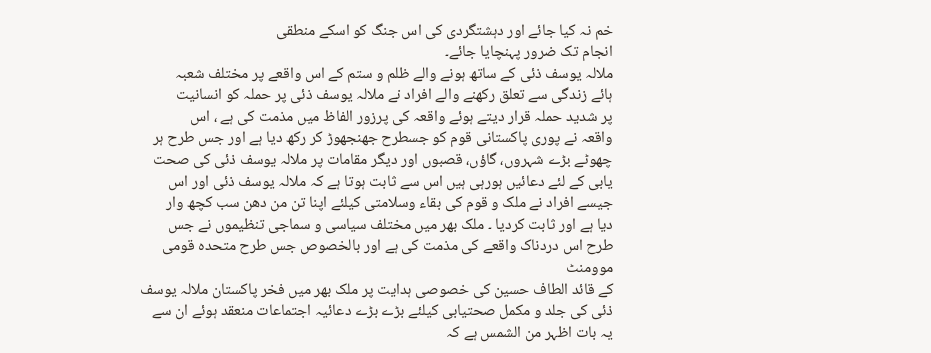خم نہ کیا جائے اور دہشتگردی کی اس جنگ کو اسکے منطقی
انجام تک ضرور پہنچایا جائے۔
ملالہ یوسف ذئی کے ساتھ ہونے والے ظلم و ستم کے اس واقعے پر مختلف شعبہ
ہائے زندگی سے تعلق رکھنے والے افراد نے ملالہ یوسف ذئی پر حملہ کو انسانیت
پر شدید حملہ قرار دیتے ہوئے واقعہ کی پرزور الفاظ میں مذمت کی ہے ، اس
واقعہ نے پوری پاکستانی قوم کو جسطرح جھنجھوڑ کر رکھ دیا ہے اور جس طرح ہر
چھوٹے بڑے شہروں، گاؤں، قصبوں اور دیگر مقامات پر ملالہ یوسف ذئی کی صحت
یابی کے لئے دعائیں ہورہی ہیں اس سے ثابت ہوتا ہے کہ ملالہ یوسف ذئی اور اس
جیسے افراد نے ملک و قوم کی بقاء وسلامتی کیلئے اپنا تن من دھن سب کچھ وار
دیا ہے اور ثابت کردیا ۔ ملک بھر میں مختلف سیاسی و سماجی تنظیموں نے جس
طرح اس دردناک واقعے کی مذمت کی ہے اور بالخصوص جس طرح متحدہ قومی موومنٹ
کے قائد الطاف حسین کی خصوصی ہدایت پر ملک بھر میں فخر پاکستان ملالہ یوسف
ذئی کی جلد و مکمل صحتیابی کیلئے بڑے بڑے دعائیہ اجتماعات منعقد ہوئے ان سے
یہ بات اظہر من الشمس ہے کہ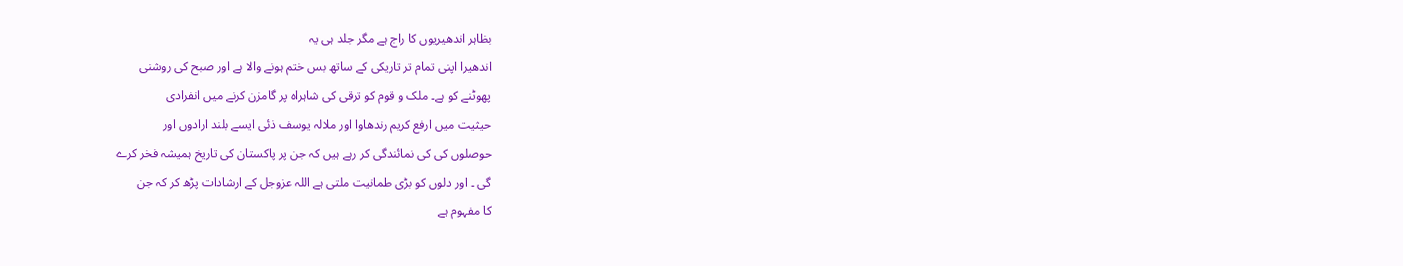بظاہر اندھیریوں کا راج ہے مگر جلد ہی یہ
اندھیرا اپنی تمام تر تاریکی کے ساتھ بس ختم ہونے والا ہے اور صبح کی روشنی
پھوٹنے کو ہے۔ ملک و قوم کو ترقی کی شاہراہ پر گامزن کرنے میں انفرادی
حیثیت میں ارفع کریم رندھاوا اور ملالہ یوسف ذئی ایسے بلند ارادوں اور
حوصلوں کی کی نمائندگی کر رہے ہیں کہ جن پر پاکستان کی تاریخ ہمیشہ فخر کرے
گی ۔ اور دلوں کو بڑی طمانیت ملتی ہے اللہ عزوجل کے ارشادات پڑھ کر کہ جن
کا مفہوم ہے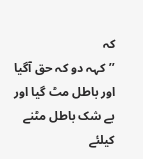کہ
’’کہہ دو کہ حق آگیا اور باطل مٹ گیا اور بے شک باطل مٹنے کیلئے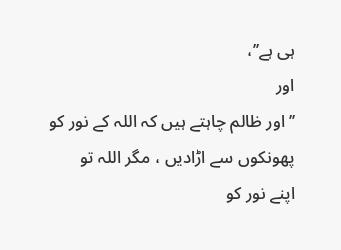ہی ہے’’،
اور
’’اور ظالم چاہتے ہیں کہ اللہ کے نور کو پھونکوں سے اڑادیں ، مگر اللہ تو
اپنے نور کو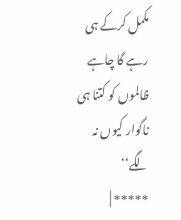مکمل کرکے ہی رہے گا چاہے ظالموں کو کتنا ہی ناگوار کیوں نہ
لگے‘‘
***** |